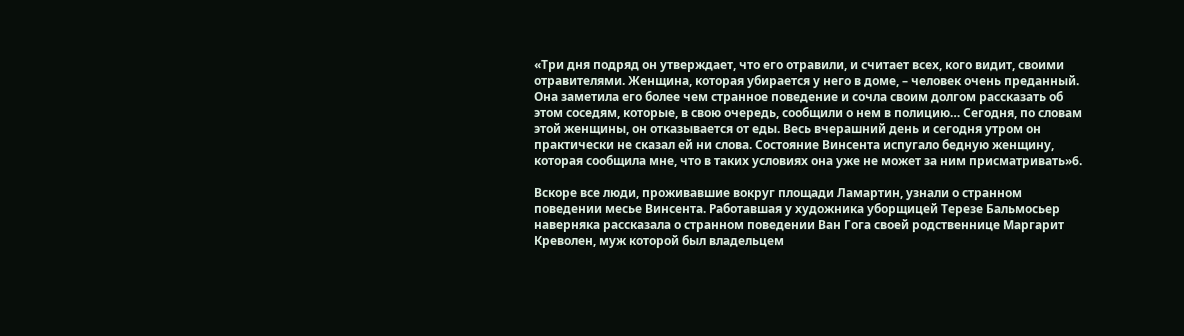«Три дня подряд он утверждает, что его отравили, и считает всех, кого видит, своими отравителями. Женщина, которая убирается у него в доме, – человек очень преданный. Она заметила его более чем странное поведение и сочла своим долгом рассказать об этом соседям, которые, в свою очередь, сообщили о нем в полицию… Сегодня, по словам этой женщины, он отказывается от еды. Весь вчерашний день и сегодня утром он практически не сказал ей ни слова. Состояние Винсента испугало бедную женщину, которая сообщила мне, что в таких условиях она уже не может за ним присматривать»6.

Вскоре все люди, проживавшие вокруг площади Ламартин, узнали о странном поведении месье Винсента. Работавшая у художника уборщицей Терезе Бальмосьер наверняка рассказала о странном поведении Ван Гога своей родственнице Маргарит Креволен, муж которой был владельцем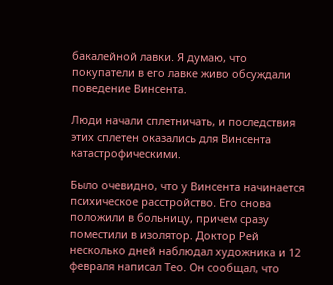бакалейной лавки. Я думаю, что покупатели в его лавке живо обсуждали поведение Винсента.

Люди начали сплетничать, и последствия этих сплетен оказались для Винсента катастрофическими.

Было очевидно, что у Винсента начинается психическое расстройство. Его снова положили в больницу, причем сразу поместили в изолятор. Доктор Рей несколько дней наблюдал художника и 12 февраля написал Тео. Он сообщал, что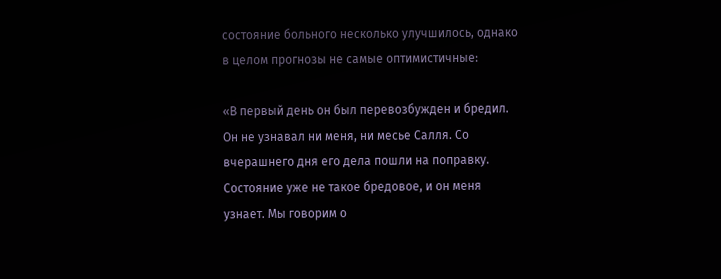состояние больного несколько улучшилось, однако в целом прогнозы не самые оптимистичные:

«В первый день он был перевозбужден и бредил. Он не узнавал ни меня, ни месье Салля. Со вчерашнего дня его дела пошли на поправку. Состояние уже не такое бредовое, и он меня узнает. Мы говорим о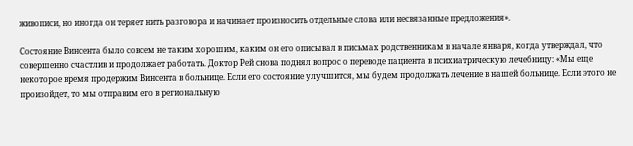живописи, но иногда он теряет нить разговора и начинает произносить отдельные слова или несвязанные предложения».

Состояние Винсента было совсем не таким хорошим, каким он его описывал в письмах родственникам в начале января, когда утверждал, что совершенно счастлив и продолжает работать. Доктор Рей снова поднял вопрос о переводе пациента в психиатрическую лечебницу: «Мы еще некоторое время продержим Винсента в больнице. Если его состояние улучшится, мы будем продолжать лечение в нашей больнице. Если этого не произойдет, то мы отправим его в региональную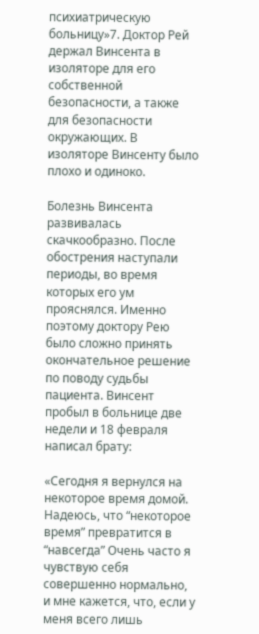психиатрическую больницу»7. Доктор Рей держал Винсента в изоляторе для его собственной безопасности, а также для безопасности окружающих. В изоляторе Винсенту было плохо и одиноко.

Болезнь Винсента развивалась скачкообразно. После обострения наступали периоды, во время которых его ум прояснялся. Именно поэтому доктору Рею было сложно принять окончательное решение по поводу судьбы пациента. Винсент пробыл в больнице две недели и 18 февраля написал брату:

«Сегодня я вернулся на некоторое время домой. Надеюсь, что “некоторое время” превратится в “навсегда” Очень часто я чувствую себя совершенно нормально, и мне кажется, что, если у меня всего лишь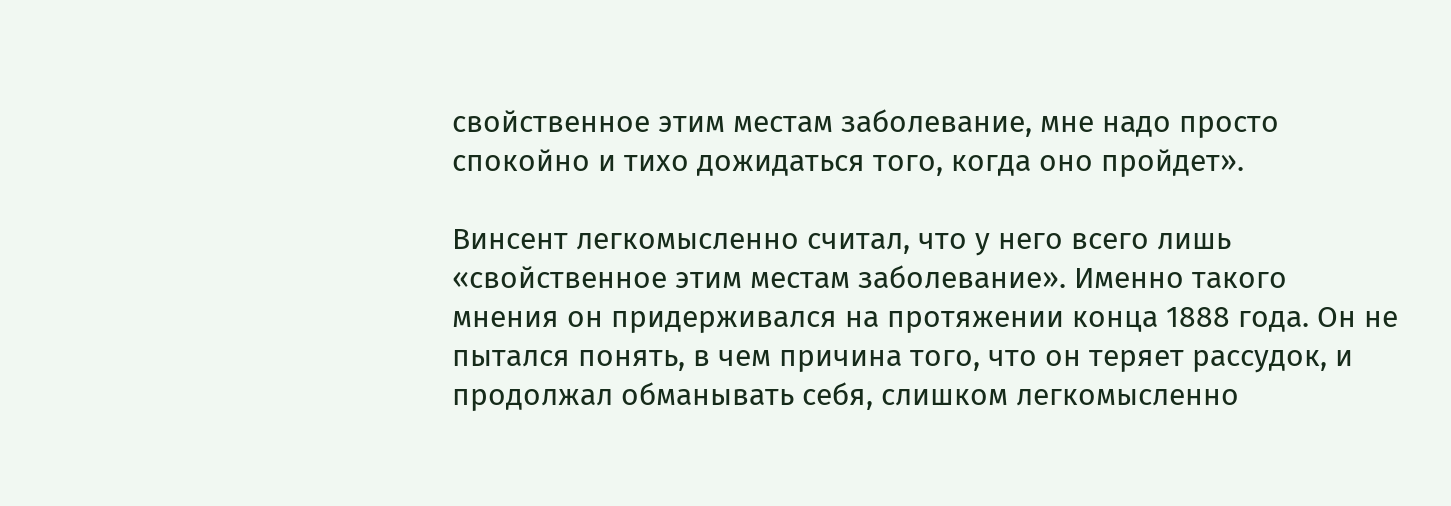свойственное этим местам заболевание, мне надо просто спокойно и тихо дожидаться того, когда оно пройдет».

Винсент легкомысленно считал, что у него всего лишь «свойственное этим местам заболевание». Именно такого мнения он придерживался на протяжении конца 1888 года. Он не пытался понять, в чем причина того, что он теряет рассудок, и продолжал обманывать себя, слишком легкомысленно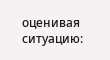оценивая ситуацию: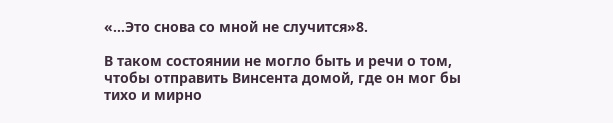«…Это снова со мной не случится»8.

В таком состоянии не могло быть и речи о том, чтобы отправить Винсента домой, где он мог бы тихо и мирно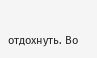отдохнуть. Во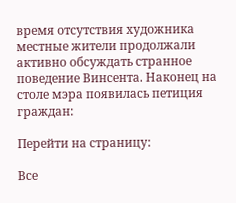время отсутствия художника местные жители продолжали активно обсуждать странное поведение Винсента. Наконец на столе мэра появилась петиция граждан:

Перейти на страницу:

Все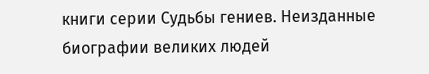книги серии Судьбы гениев. Неизданные биографии великих людей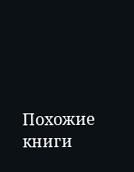Похожие книги